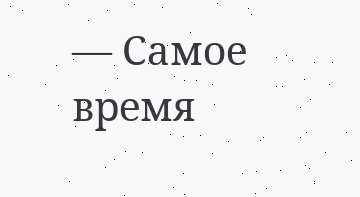— Самое время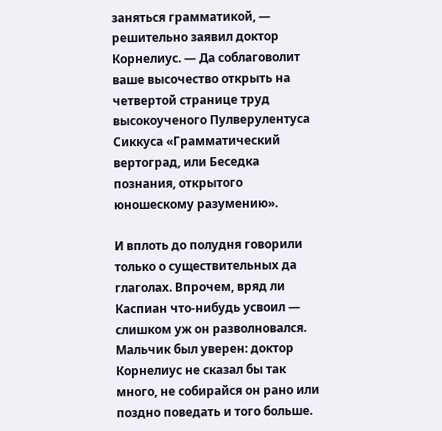заняться грамматикой, — решительно заявил доктор Корнелиус. — Да соблаговолит ваше высочество открыть на четвертой странице труд высокоученого Пулверулентуса Сиккуса «Грамматический вертоград, или Беседка познания, открытого юношескому разумению».

И вплоть до полудня говорили только о существительных да глаголах. Впрочем, вряд ли Каспиан что-нибудь усвоил — слишком уж он разволновался. Мальчик был уверен: доктор Корнелиус не сказал бы так много, не собирайся он рано или поздно поведать и того больше.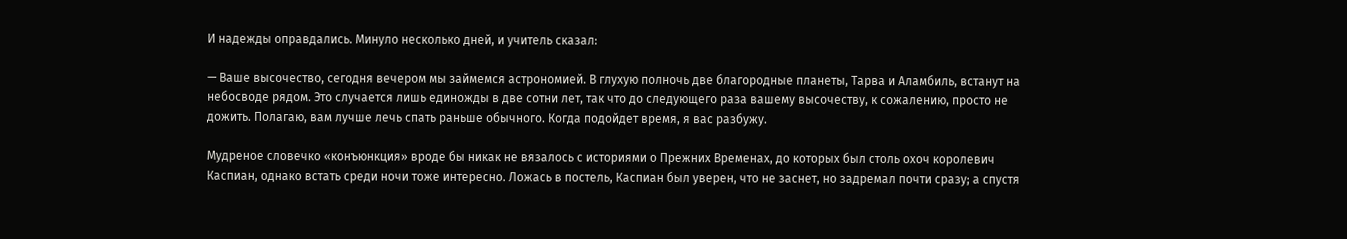И надежды оправдались. Минуло несколько дней, и учитель сказал:

— Ваше высочество, сегодня вечером мы займемся астрономией. В глухую полночь две благородные планеты, Тарва и Аламбиль, встанут на небосводе рядом. Это случается лишь единожды в две сотни лет, так что до следующего раза вашему высочеству, к сожалению, просто не дожить. Полагаю, вам лучше лечь спать раньше обычного. Когда подойдет время, я вас разбужу.

Мудреное словечко «конъюнкция» вроде бы никак не вязалось с историями о Прежних Временах, до которых был столь охоч королевич Каспиан, однако встать среди ночи тоже интересно. Ложась в постель, Каспиан был уверен, что не заснет, но задремал почти сразу; а спустя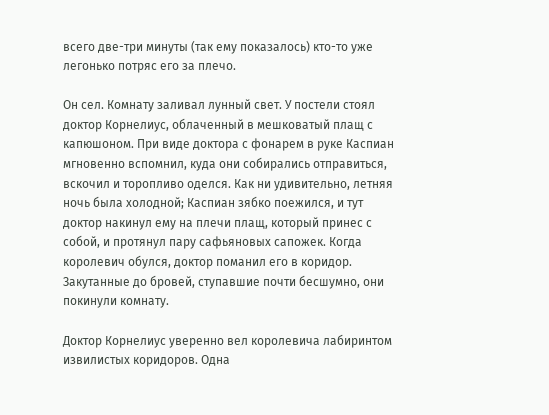всего две-три минуты (так ему показалось) кто-то уже легонько потряс его за плечо.

Он сел. Комнату заливал лунный свет. У постели стоял доктор Корнелиус, облаченный в мешковатый плащ с капюшоном. При виде доктора с фонарем в руке Каспиан мгновенно вспомнил, куда они собирались отправиться, вскочил и торопливо оделся. Как ни удивительно, летняя ночь была холодной; Каспиан зябко поежился, и тут доктор накинул ему на плечи плащ, который принес с собой, и протянул пару сафьяновых сапожек. Когда королевич обулся, доктор поманил его в коридор. Закутанные до бровей, ступавшие почти бесшумно, они покинули комнату.

Доктор Корнелиус уверенно вел королевича лабиринтом извилистых коридоров. Одна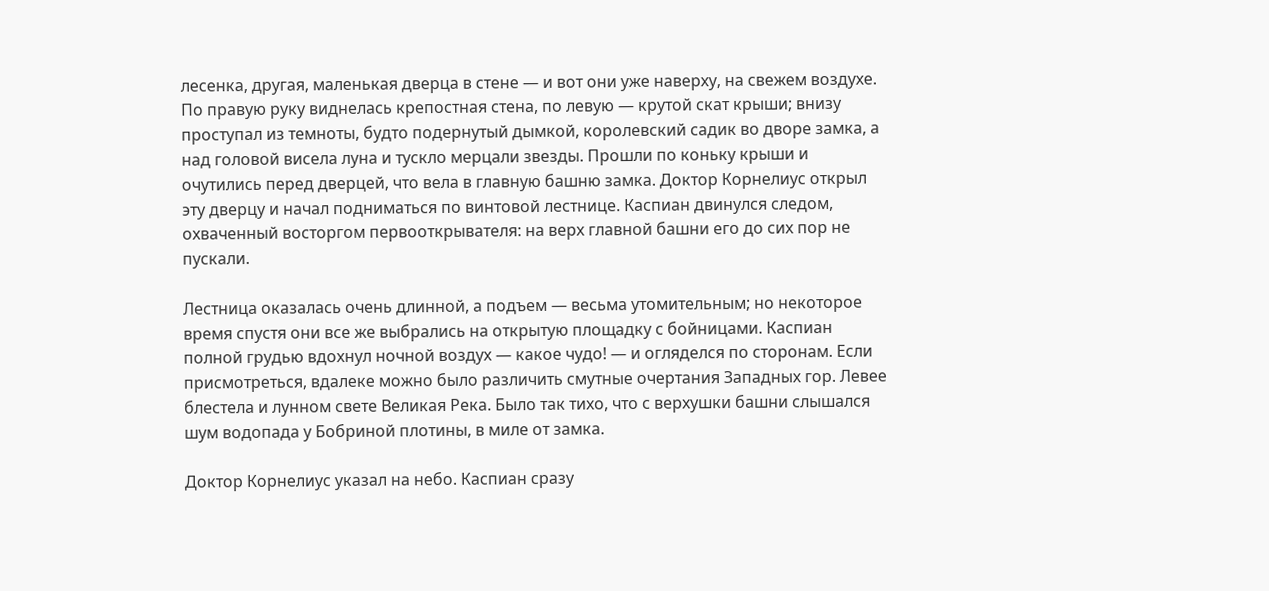лесенка, другая, маленькая дверца в стене — и вот они уже наверху, на свежем воздухе. По правую руку виднелась крепостная стена, по левую — крутой скат крыши; внизу проступал из темноты, будто подернутый дымкой, королевский садик во дворе замка, а над головой висела луна и тускло мерцали звезды. Прошли по коньку крыши и очутились перед дверцей, что вела в главную башню замка. Доктор Корнелиус открыл эту дверцу и начал подниматься по винтовой лестнице. Каспиан двинулся следом, охваченный восторгом первооткрывателя: на верх главной башни его до сих пор не пускали.

Лестница оказалась очень длинной, а подъем — весьма утомительным; но некоторое время спустя они все же выбрались на открытую площадку с бойницами. Каспиан полной грудью вдохнул ночной воздух — какое чудо! — и огляделся по сторонам. Если присмотреться, вдалеке можно было различить смутные очертания Западных гор. Левее блестела и лунном свете Великая Река. Было так тихо, что с верхушки башни слышался шум водопада у Бобриной плотины, в миле от замка.

Доктор Корнелиус указал на небо. Каспиан сразу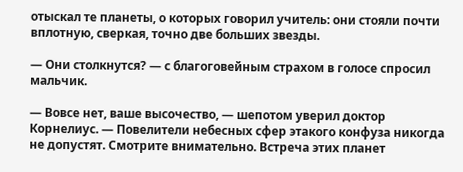отыскал те планеты, о которых говорил учитель: они стояли почти вплотную, сверкая, точно две больших звезды.

— Они столкнутся? — с благоговейным страхом в голосе спросил мальчик.

— Вовсе нет, ваше высочество, — шепотом уверил доктор Корнелиус. — Повелители небесных сфер этакого конфуза никогда не допустят. Смотрите внимательно. Встреча этих планет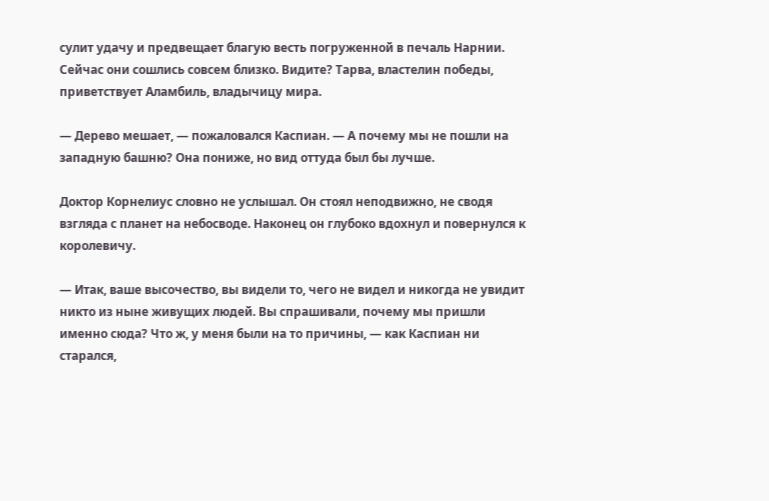сулит удачу и предвещает благую весть погруженной в печаль Нарнии. Сейчас они сошлись совсем близко. Видите? Тарва, властелин победы, приветствует Аламбиль, владычицу мира.

— Дерево мешает, — пожаловался Каспиан. — А почему мы не пошли на западную башню? Она пониже, но вид оттуда был бы лучше.

Доктор Корнелиус словно не услышал. Он стоял неподвижно, не сводя взгляда с планет на небосводе. Наконец он глубоко вдохнул и повернулся к королевичу.

— Итак, ваше высочество, вы видели то, чего не видел и никогда не увидит никто из ныне живущих людей. Вы спрашивали, почему мы пришли именно сюда? Что ж, у меня были на то причины, — как Каспиан ни старался,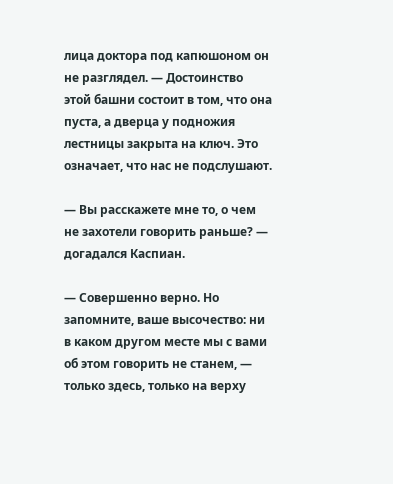лица доктора под капюшоном он не разглядел. — Достоинство этой башни состоит в том, что она пуста, а дверца у подножия лестницы закрыта на ключ. Это означает, что нас не подслушают.

— Вы расскажете мне то, о чем не захотели говорить раньше? — догадался Каспиан.

— Совершенно верно. Но запомните, ваше высочество: ни в каком другом месте мы с вами об этом говорить не станем, — только здесь, только на верху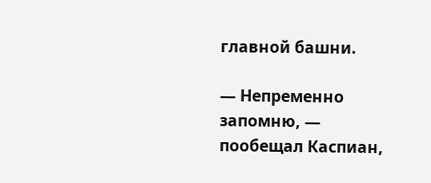главной башни.

— Непременно запомню, — пообещал Каспиан,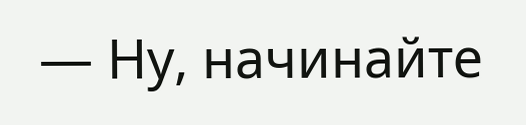— Ну, начинайте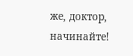же, доктор, начинайте!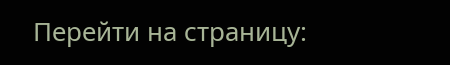Перейти на страницу: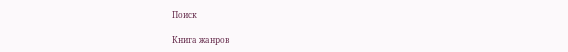Поиск

Книга жанров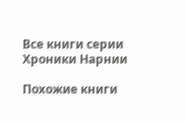Все книги серии Хроники Нарнии

Похожие книги